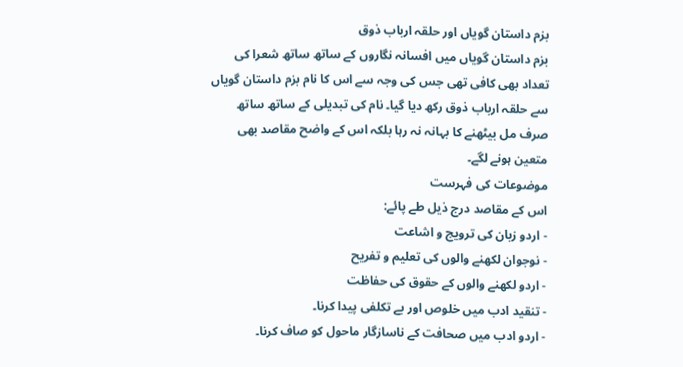بزم داستان گویاں اور حلقہ ارباب ذوق
بزم داستان گویاں میں افسانہ نگاروں کے ساتھ ساتھ شعرا کی تعداد بھی کافی تھی جس کی وجہ سے اس کا نام بزم داستان گویاں سے حلقہ ارباب ذوق رکھ دیا گیا۔ نام کی تبدیلی کے ساتھ ساتھ صرف مل بیٹھنے کا بہانہ نہ رہا بلکہ اس کے واضح مقاصد بھی متعین ہونے لگے۔
موضوعات کی فہرست
اس کے مقاصد درج ذیل طے پائے:
- اردو زبان کی ترویج و اشاعت
- نوجوان لکھنے والوں کی تعلیم و تفریح
- اردو لکھنے والوں کے حقوق کی حفاظت
- تنقید ادب میں خلوص اور بے تکلفی پیدا کرنا۔
- اردو ادب میں صحافت کے ناسازگار ماحول کو صاف کرنا۔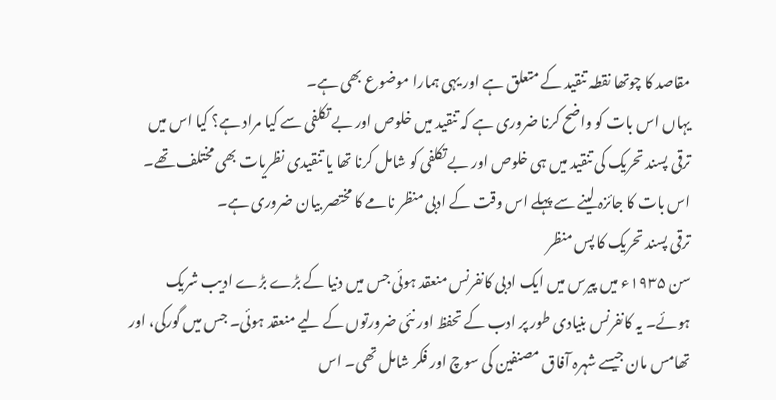مقاصد کا چوتھا نقطہ تنقید کے متعلق ہے اور یہی ہمارا موضوع بھی ہے۔
یہاں اس بات کو واضح کرنا ضروری ہے کہ تنقید میں خلوص اور بے تکلفی سے کیا مراد ہے؟ کیا اس میں ترقی پسند تحریک کی تنقید میں ہی خلوص اور بے تکلفی کو شامل کرنا تھا یا تنقیدی نظریات بھی مختلف تھے۔ اس بات کا جائزہ لینے سے پہلے اس وقت کے ادبی منظر نامے کا مختصر بیان ضروری ہے۔
ترقی پسند تحریک کا پس منظر
سن ۱۹۳۵ء میں پیرس میں ایک ادبی کانفرنس منعقد ہوئی جس میں دنیا کے بڑے بڑے ادیب شریک ہوئے۔ یہ کانفرنس بنیادی طور پر ادب کے تحفظ اور نئی ضرورتوں کے لیے منعقد ہوئی۔ جس میں گورکی، اور تھامس مان جیسے شہرہ آفاق مصنفین کی سوچ اور فکر شامل تھی۔ اس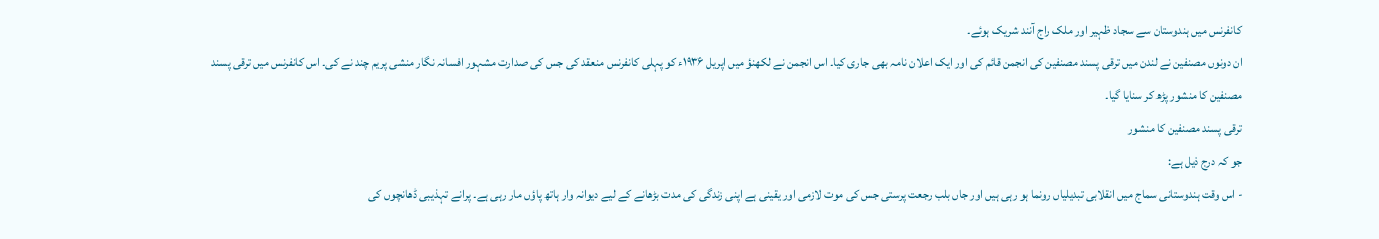کانفرنس میں ہندوستان سے سجاد ظہیر اور ملک راج آنند شریک ہوئے۔
ان دونوں مصنفین نے لندن میں ترقی پسند مصنفین کی انجمن قائم کی اور ایک اعلان نامہ بھی جاری کیا۔ اس انجمن نے لکھنؤ میں اپریل ۱۹۳۶ء کو پہلی کانفرنس منعقد کی جس کی صدارت مشہور افسانہ نگار منشی پریم چند نے کی۔ اس کانفرنس میں ترقی پسند مصنفین کا منشور پڑھ کر سنایا گیا۔
ترقی پسند مصنفین کا منشور
جو کہ درج ذیل ہے:
- اس وقت ہندوستانی سماج میں انقلابی تبدیلیاں رونما ہو رہی ہیں اور جاں بلب رجعت پرستی جس کی موت لازمی اور یقینی ہے اپنی زندگی کی مدت بڑھانے کے لیے دیوانہ وار ہاتھ پاؤں مار رہی ہے۔ پرانے تہذیبی ڈھانچوں کی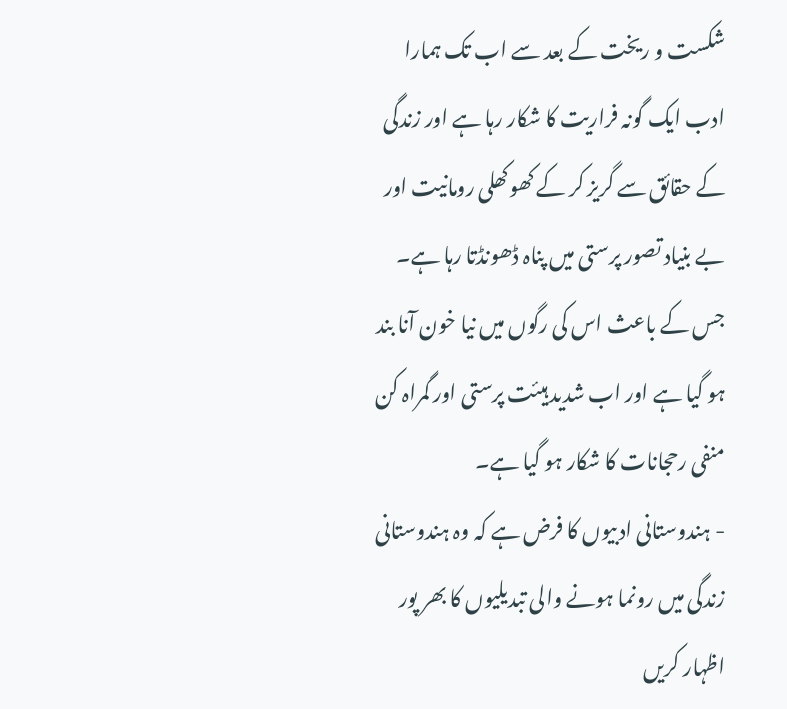شکست و ریخت کے بعد سے اب تک ہمارا ادب ایک گونہ فراریت کا شکار رہا ہے اور زندگی کے حقائق سے گریز کر کے کھوکھلی رومانیت اور بے بنیاد تصور پرستی میں پناہ ڈھونڈتا رہا ہے۔ جس کے باعث اس کی رگوں میں نیا خون آنا بند ہو گیا ہے اور اب شدید ہیئت پرستی اور گمراہ کن منفی رحجانات کا شکار ہو گیا ہے۔
- ہندوستانی ادبیوں کا فرض ہے کہ وہ ہندوستانی زندگی میں رونما ہونے والی تبدیلیوں کا بھر پور اظہار کریں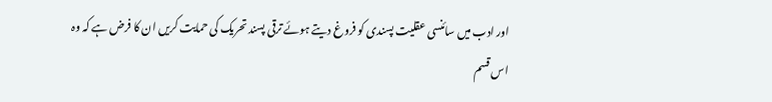اور ادب میں سائنسی عقلیت پسندی کو فروغ دیتے ہوئے ترقی پسند تحریک کی حمایت کریں ان کا فرض ہے کہ وہ اس قسم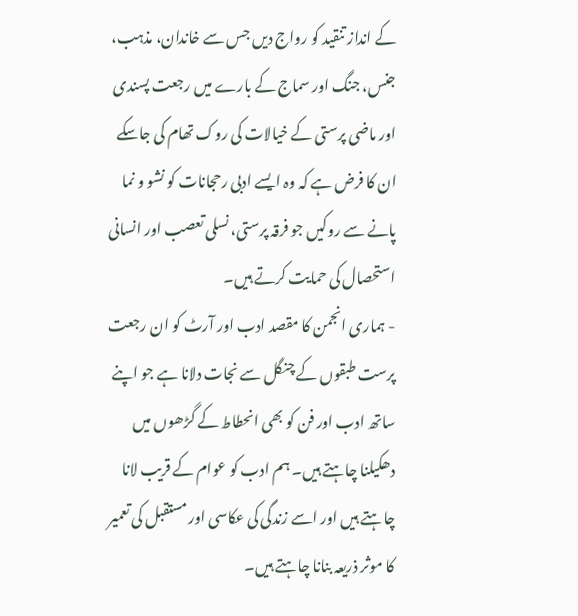کے انداز تنقید کو رواج دیں جس سے خاندان، مذہب، جنس، جنگ اور سماج کے بارے میں رجعت پسندی اور ماضی پرستی کے خیالات کی روک تھام کی جاسکے ان کا فرض ہے کہ وہ ایسے ادبی رحجانات کو نشو و نما پانے سے روکیں جو فرقہ پرستی، نسلی تعصب اور انسانی استحصال کی حمایت کرتے ہیں۔
- ہماری انجمن کا مقصد ادب اور آرٹ کو ان رجعت پرست طبقوں کے چنگل سے نجات دلانا ہے جو اپنے ساتھ ادب اور فن کو بھی انحطاط کے گڑھوں میں دھکیلنا چاہتے ہیں۔ ہم ادب کو عوام کے قریب لانا چاہتے ہیں اور اسے زندگی کی عکاسی اور مستقبل کی تعمیر کا موثر ذریعہ بنانا چاہتے ہیں۔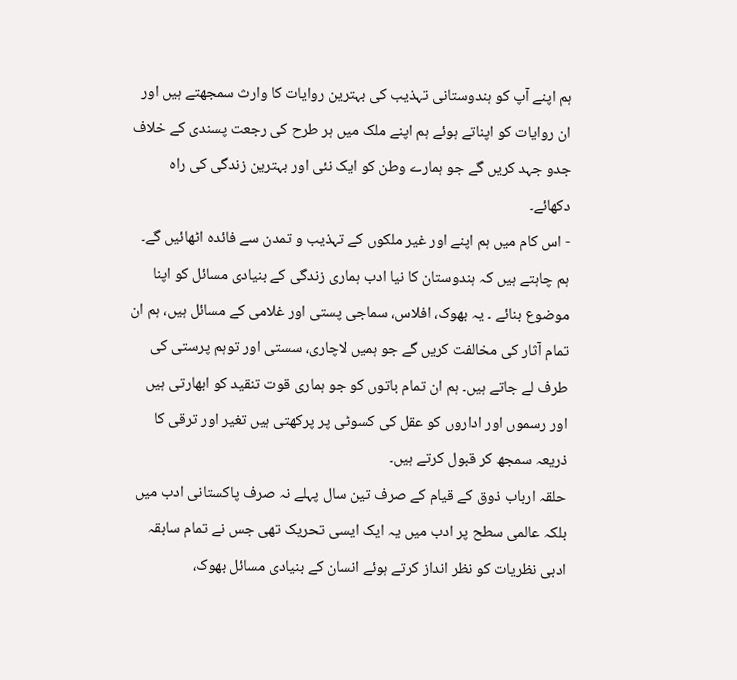ہم اپنے آپ کو ہندوستانی تہذیب کی بہترین روایات کا وارث سمجھتے ہیں اور ان روایات کو اپناتے ہوئے ہم اپنے ملک میں ہر طرح کی رجعت پسندی کے خلاف جدو جہد کریں گے جو ہمارے وطن کو ایک نئی اور بہترین زندگی کی راہ دکھائے۔
- اس کام میں ہم اپنے اور غیر ملکوں کے تہذیب و تمدن سے فائدہ اٹھائیں گے۔ ہم چاہتے ہیں کہ ہندوستان کا نیا ادب ہماری زندگی کے بنیادی مسائل کو اپنا موضوع بنائے ۔ یہ بھوک، افلاس، سماجی پستی اور غلامی کے مسائل ہیں، ہم ان تمام آثار کی مخالفت کریں گے جو ہمیں لاچاری، سستی اور توہم پرستی کی طرف لے جاتے ہیں۔ ہم ان تمام باتوں کو جو ہماری قوت تنقید کو ابھارتی ہیں اور رسموں اور اداروں کو عقل کی کسوٹی پر پرکھتی ہیں تغیر اور ترقی کا ذریعہ سمجھ کر قبول کرتے ہیں۔
حلقہ ارباب ذوق کے قیام کے صرف تین سال پہلے نہ صرف پاکستانی ادب میں بلکہ عالمی سطح پر ادب میں یہ ایک ایسی تحریک تھی جس نے تمام سابقہ ادبی نظریات کو نظر انداز کرتے ہوئے انسان کے بنیادی مسائل بھوک،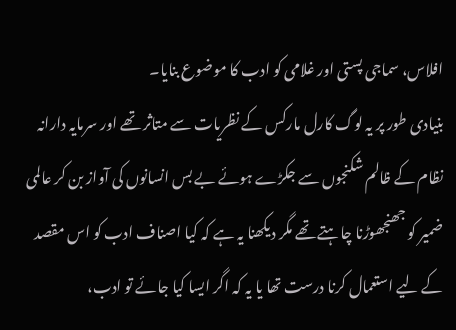افلاس، سماجی پستی اور غلامی کو ادب کا موضوع بنایا۔
بنیادی طور پر یہ لوگ کارل مارکس کے نظریات سے متاثر تھے اور سرمایہ دارانہ نظام کے ظالم شکنجوں سے جکڑے ہوئے بے بس انسانوں کی آواز بن کر عالمی ضمیر کو جھنجھوڑنا چاہتے تھے مگر دیکھنا یہ ہے کہ کیا اصناف ادب کو اس مقصد کے لیے استعمال کرنا درست تھا یا یہ کہ اگر ایسا کیا جائے تو ادب،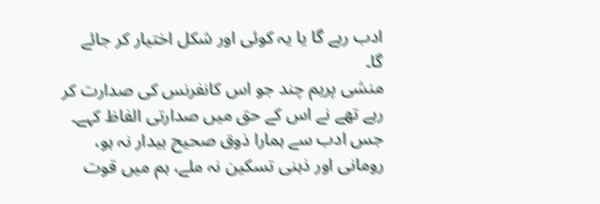ادب رہے گا یا یہ کوئی اور شکل اختیار کر جائے گا۔
منشی پریم چند جو اس کانفرنس کی صدارت کر رہے تھے نے اس کے حق میں صدارتی الفاظ کہے۔
جس ادب سے ہمارا ذوق صحیح بیدار نہ ہو، رومانی اور ذہنی تسکین نہ ملے، ہم میں قوت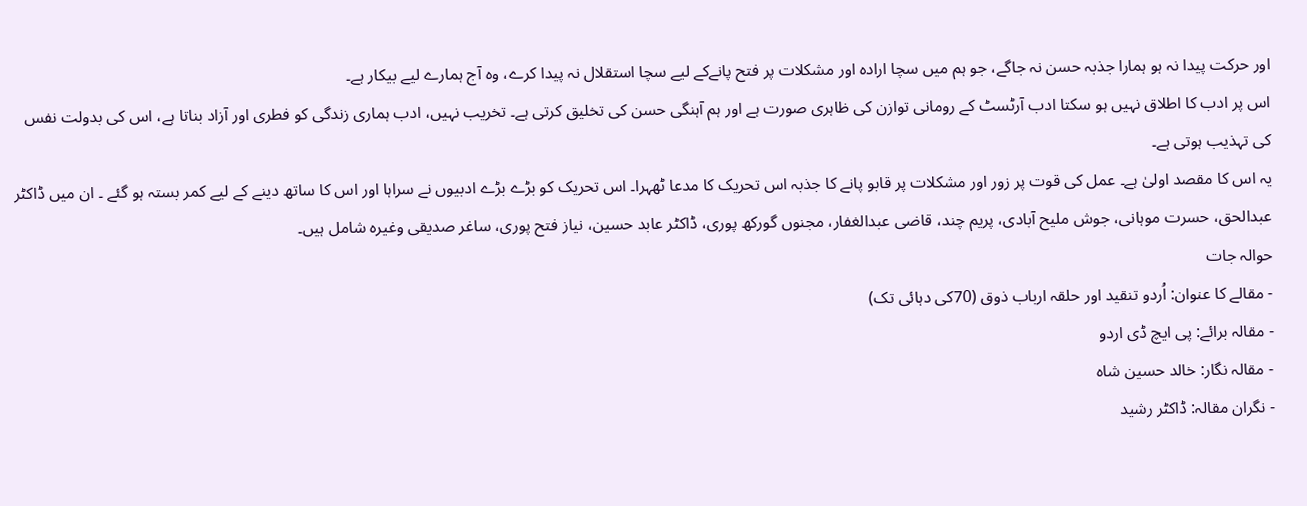اور حرکت پیدا نہ ہو ہمارا جذبہ حسن نہ جاگے، جو ہم میں سچا ارادہ اور مشکلات پر فتح پانےکے لیے سچا استقلال نہ پیدا کرے، وہ آج ہمارے لیے بیکار ہے۔
اس پر ادب کا اطلاق نہیں ہو سکتا ادب آرٹسٹ کے رومانی توازن کی ظاہری صورت ہے اور ہم آہنگی حسن کی تخلیق کرتی ہے۔ تخریب نہیں، ادب ہماری زندگی کو فطری اور آزاد بناتا ہے، اس کی بدولت نفس کی تہذیب ہوتی ہے۔
یہ اس کا مقصد اولیٰ ہے۔ عمل کی قوت پر زور اور مشکلات پر قابو پانے کا جذبہ اس تحریک کا مدعا ٹھہرا۔ اس تحریک کو بڑے بڑے ادبیوں نے سراہا اور اس کا ساتھ دینے کے لیے کمر بستہ ہو گئے ۔ ان میں ڈاکٹر عبدالحق، حسرت موہانی، جوش ملیح آبادی، پریم چند، قاضی عبدالغفار، مجنوں گورکھ پوری، ڈاکٹر عابد حسین، نیاز فتح پوری، ساغر صدیقی وغیرہ شامل ہیں۔
حوالہ جات
- مقالے کا عنوان: اُردو تنقید اور حلقہ ارباب ذوق (70کی دہائی تک)
- مقالہ برائے: پی ایچ ڈی اردو
- مقالہ نگار: خالد حسین شاہ
- نگران مقالہ: ڈاکٹر رشید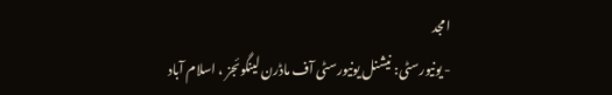امجد
- یونیورسٹی: نیشنل یونیورسٹی آف ماڈرن لینگوئجز ، اسلام آباد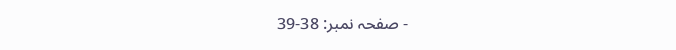- صفحہ نمبر: 38-39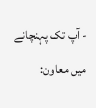- آپ تک پہنچانے میں معاون: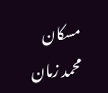مسکان محمد زمان